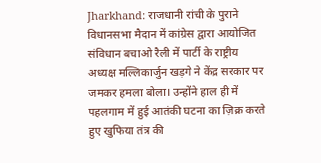Jharkhand: राजधानी रांची के पुराने विधानसभा मैदान में कांग्रेस द्वारा आयोजित संविधान बचाओ रैली में पार्टी के राष्ट्रीय अध्यक्ष मल्लिकार्जुन खड़गे ने केंद्र सरकार पर जमकर हमला बोला। उन्होंने हाल ही में पहलगाम में हुई आतंकी घटना का ज़िक्र करते हुए खुफिया तंत्र की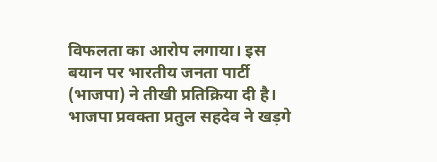विफलता का आरोप लगाया। इस बयान पर भारतीय जनता पार्टी (भाजपा) ने तीखी प्रतिक्रिया दी है।
भाजपा प्रवक्ता प्रतुल सहदेव ने खड़गे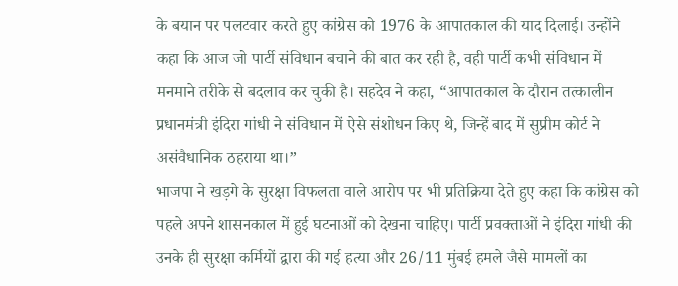के बयान पर पलटवार करते हुए कांग्रेस को 1976 के आपातकाल की याद दिलाई। उन्होंने कहा कि आज जो पार्टी संविधान बचाने की बात कर रही है, वही पार्टी कभी संविधान में मनमाने तरीके से बदलाव कर चुकी है। सहदेव ने कहा, “आपातकाल के दौरान तत्कालीन प्रधानमंत्री इंदिरा गांधी ने संविधान में ऐसे संशोधन किए थे, जिन्हें बाद में सुप्रीम कोर्ट ने असंवैधानिक ठहराया था।”
भाजपा ने खड़गे के सुरक्षा विफलता वाले आरोप पर भी प्रतिक्रिया देते हुए कहा कि कांग्रेस को पहले अपने शासनकाल में हुई घटनाओं को देखना चाहिए। पार्टी प्रवक्ताओं ने इंदिरा गांधी की उनके ही सुरक्षा कर्मियों द्वारा की गई हत्या और 26/11 मुंबई हमले जैसे मामलों का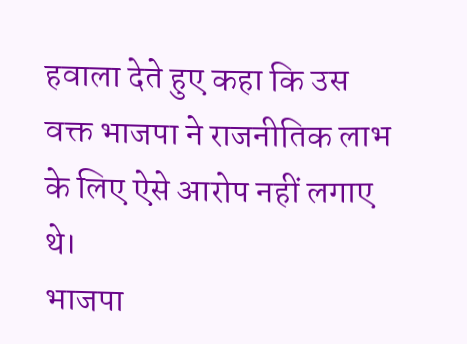हवाला देते हुए कहा कि उस वक्त भाजपा ने राजनीतिक लाभ के लिए ऐसे आरोप नहीं लगाए थे।
भाजपा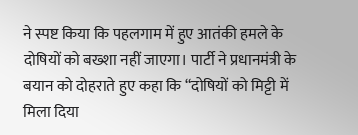ने स्पष्ट किया कि पहलगाम में हुए आतंकी हमले के दोषियों को बख्शा नहीं जाएगा। पार्टी ने प्रधानमंत्री के बयान को दोहराते हुए कहा कि “दोषियों को मिट्टी में मिला दिया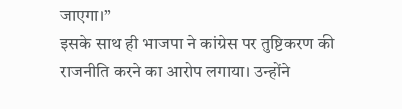जाएगा।”
इसके साथ ही भाजपा ने कांग्रेस पर तुष्टिकरण की राजनीति करने का आरोप लगाया। उन्होंने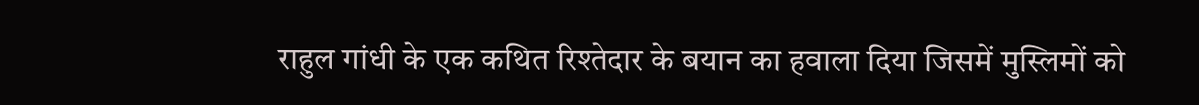राहुल गांधी के एक कथित रिश्तेदार के बयान का हवाला दिया जिसमें मुस्लिमों को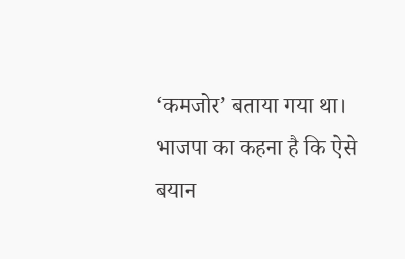‘कमजोर’ बताया गया था। भाजपा का कहना है कि ऐसे बयान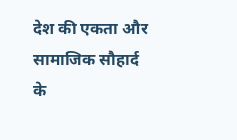देश की एकता और सामाजिक सौहार्द के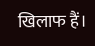खिलाफ हैं।